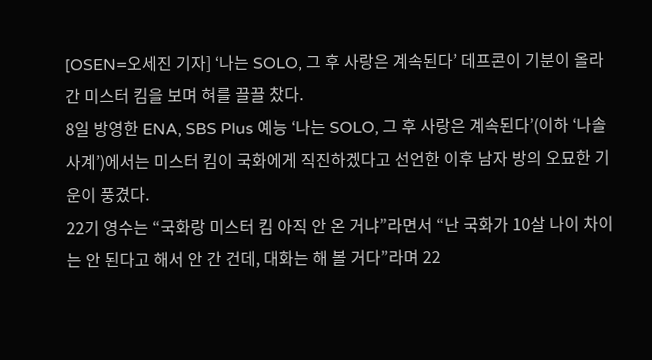[OSEN=오세진 기자] ‘나는 SOLO, 그 후 사랑은 계속된다’ 데프콘이 기분이 올라간 미스터 킴을 보며 혀를 끌끌 찼다.
8일 방영한 ENA, SBS Plus 예능 ‘나는 SOLO, 그 후 사랑은 계속된다’(이하 ‘나솔사계’)에서는 미스터 킴이 국화에게 직진하겠다고 선언한 이후 남자 방의 오묘한 기운이 풍겼다.
22기 영수는 “국화랑 미스터 킴 아직 안 온 거냐”라면서 “난 국화가 10살 나이 차이는 안 된다고 해서 안 간 건데, 대화는 해 볼 거다”라며 22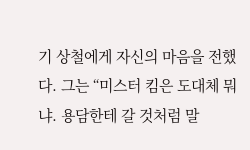기 상철에게 자신의 마음을 전했다. 그는 “미스터 킴은 도대체 뭐냐. 용담한테 갈 것처럼 말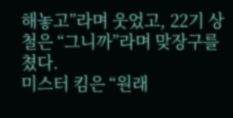해놓고”라며 웃었고, 22기 상철은 “그니까”라며 맞장구를 쳤다.
미스터 킴은 “원래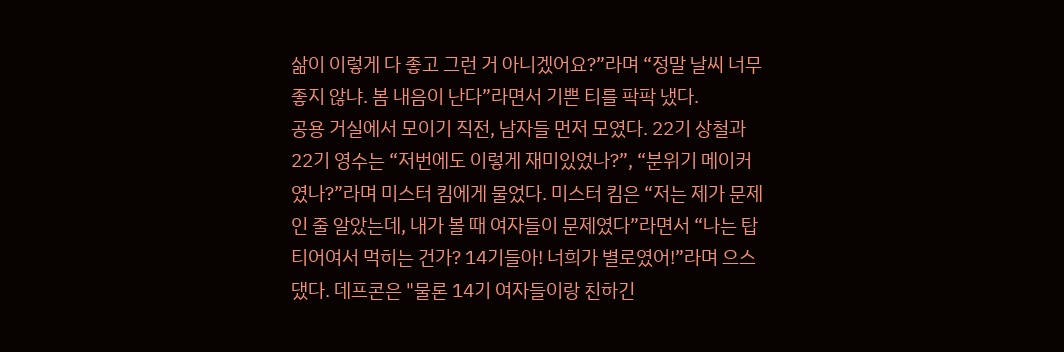삶이 이렇게 다 좋고 그런 거 아니겠어요?”라며 “정말 날씨 너무 좋지 않냐. 봄 내음이 난다”라면서 기쁜 티를 팍팍 냈다.
공용 거실에서 모이기 직전, 남자들 먼저 모였다. 22기 상철과 22기 영수는 “저번에도 이렇게 재미있었나?”, “분위기 메이커였나?”라며 미스터 킴에게 물었다. 미스터 킴은 “저는 제가 문제인 줄 알았는데, 내가 볼 때 여자들이 문제였다”라면서 “나는 탑티어여서 먹히는 건가? 14기들아! 너희가 별로였어!”라며 으스댔다. 데프콘은 "물론 14기 여자들이랑 친하긴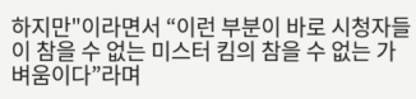하지만"이라면서 “이런 부분이 바로 시청자들이 참을 수 없는 미스터 킴의 참을 수 없는 가벼움이다”라며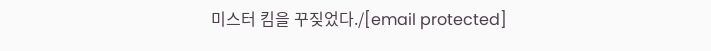미스터 킴을 꾸짖었다./[email protected]